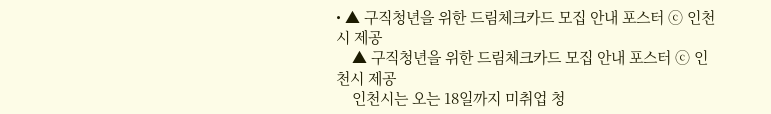• ▲ 구직청년을 위한 드림체크카드 모집 안내 포스터 ⓒ 인천시 제공
    ▲ 구직청년을 위한 드림체크카드 모집 안내 포스터 ⓒ 인천시 제공
    인천시는 오는 18일까지 미취업 청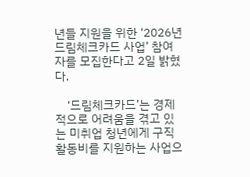년들 지원을 위한 ‘2026년 드림체크카드 사업’ 참여자를 모집한다고 2일 밝혔다.

    ‘드림체크카드’는 경제적으로 어려움을 겪고 있는 미취업 청년에게 구직활동비를 지원하는 사업으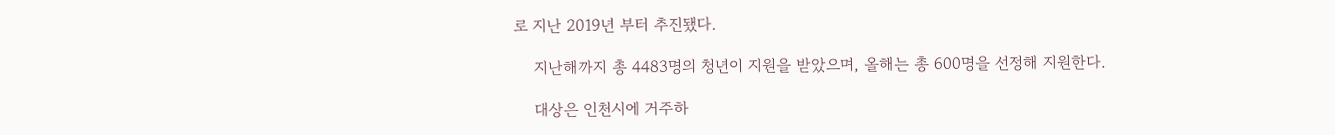로 지난 2019년 부터 추진됐다.

    지난해까지 총 4483명의 청년이 지원을 받았으며, 올해는 총 600명을 선정해 지원한다.

    대상은 인천시에 거주하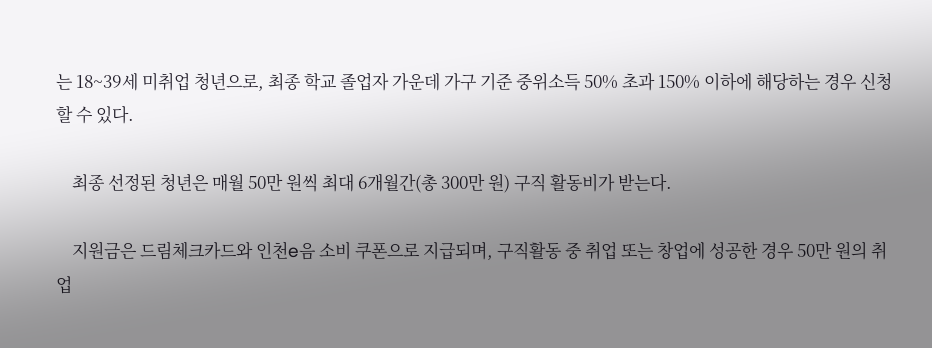는 18~39세 미취업 청년으로, 최종 학교 졸업자 가운데 가구 기준 중위소득 50% 초과 150% 이하에 해당하는 경우 신청할 수 있다.

    최종 선정된 청년은 매월 50만 원씩 최대 6개월간(총 300만 원) 구직 활동비가 받는다.

    지원금은 드림체크카드와 인천e음 소비 쿠폰으로 지급되며, 구직활동 중 취업 또는 창업에 성공한 경우 50만 원의 취업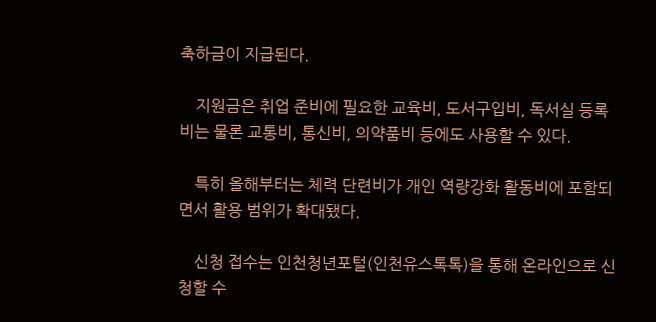축하금이 지급된다.

    지원금은 취업 준비에 필요한 교육비, 도서구입비, 독서실 등록비는 물론 교통비, 통신비, 의약품비 등에도 사용할 수 있다.

    특히 올해부터는 체력 단련비가 개인 역량강화 활동비에 포함되면서 활용 범위가 확대됐다.

    신청 접수는 인천청년포털(인천유스톡톡)을 통해 온라인으로 신청할 수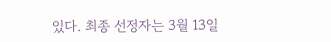있다. 최종 선정자는 3월 13일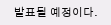발표될 예정이다.